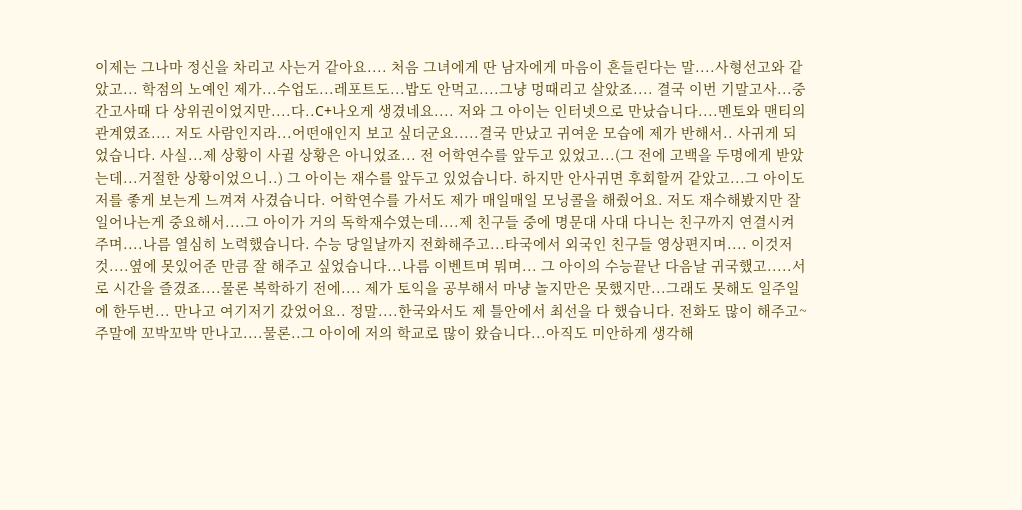이제는 그나마 정신을 차리고 사는거 같아요.... 처음 그녀에게 딴 남자에게 마음이 흔들린다는 말....사형선고와 같았고... 학점의 노예인 제가...수업도...레포트도...밥도 안먹고....그냥 멍때리고 살았죠.... 결국 이번 기말고사...중간고사때 다 상위권이었지만....다..C+나오게 생겼네요.... 저와 그 아이는 인터넷으로 만났습니다....멘토와 맨티의 관계였죠.... 저도 사람인지라...어떤애인지 보고 싶더군요.....결국 만났고 귀여운 모습에 제가 반해서.. 사귀게 되었습니다. 사실...제 상황이 사귈 상황은 아니었죠... 전 어학연수를 앞두고 있었고...(그 전에 고백을 두명에게 받았는데...거절한 상황이었으니..) 그 아이는 재수를 앞두고 있었습니다. 하지만 안사귀면 후회할꺼 같았고...그 아이도 저를 좋게 보는게 느껴져 사겼습니다. 어학연수를 가서도 제가 매일매일 모닝콜을 해줬어요. 저도 재수해봤지만 잘 일어나는게 중요해서....그 아이가 거의 독학재수였는데....제 친구들 중에 명문대 사대 다니는 친구까지 연결시켜주며....나름 열심히 노력했습니다. 수능 당일날까지 전화해주고...타국에서 외국인 친구들 영상편지며.... 이것저것....옆에 못있어준 만큼 잘 해주고 싶었습니다...나름 이벤트며 뭐며... 그 아이의 수능끝난 다음날 귀국했고.....서로 시간을 즐겼죠....물론 복학하기 전에.... 제가 토익을 공부해서 마냥 놀지만은 못했지만...그래도 못해도 일주일에 한두번... 만나고 여기저기 갔었어요.. 정말....한국와서도 제 틀안에서 최선을 다 했습니다. 전화도 많이 해주고~ 주말에 꼬박꼬박 만나고....물론..그 아이에 저의 학교로 많이 왔습니다...아직도 미안하게 생각해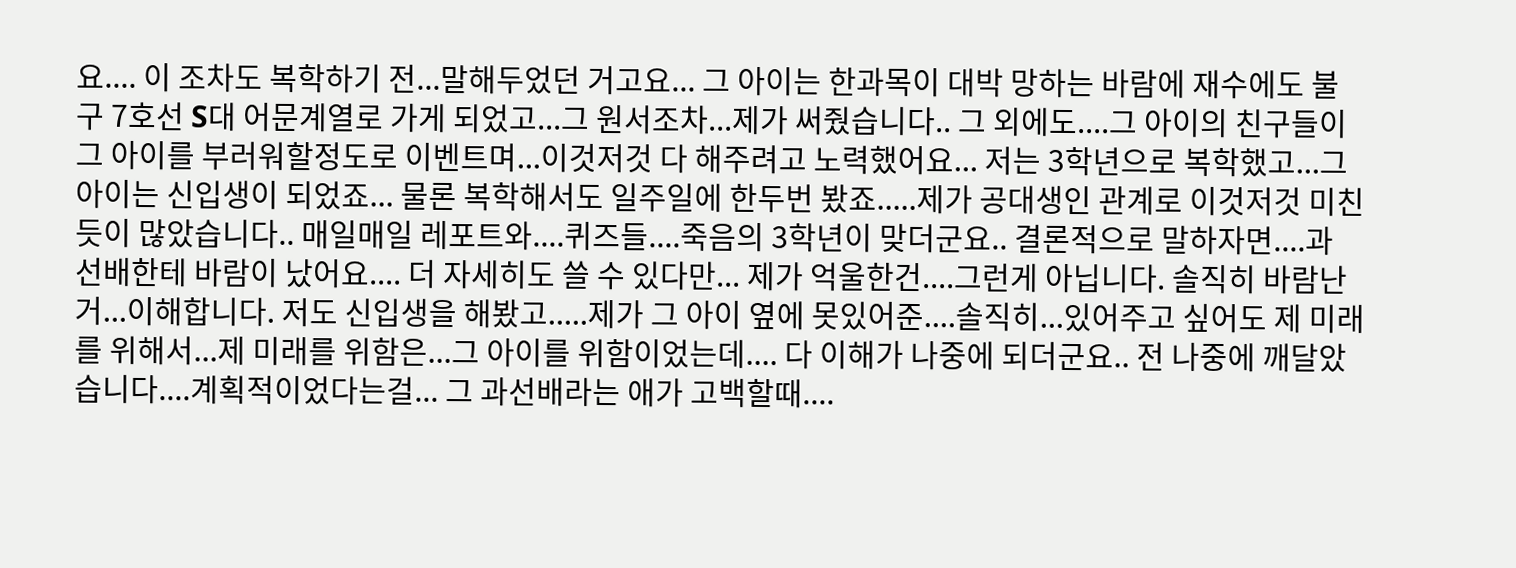요.... 이 조차도 복학하기 전...말해두었던 거고요... 그 아이는 한과목이 대박 망하는 바람에 재수에도 불구 7호선 S대 어문계열로 가게 되었고...그 원서조차...제가 써줬습니다.. 그 외에도....그 아이의 친구들이 그 아이를 부러워할정도로 이벤트며...이것저것 다 해주려고 노력했어요... 저는 3학년으로 복학했고...그 아이는 신입생이 되었죠... 물론 복학해서도 일주일에 한두번 봤죠.....제가 공대생인 관계로 이것저것 미친듯이 많았습니다.. 매일매일 레포트와....퀴즈들....죽음의 3학년이 맞더군요.. 결론적으로 말하자면....과 선배한테 바람이 났어요.... 더 자세히도 쓸 수 있다만... 제가 억울한건....그런게 아닙니다. 솔직히 바람난거...이해합니다. 저도 신입생을 해봤고.....제가 그 아이 옆에 못있어준....솔직히...있어주고 싶어도 제 미래를 위해서...제 미래를 위함은...그 아이를 위함이었는데.... 다 이해가 나중에 되더군요.. 전 나중에 깨달았습니다....계획적이었다는걸... 그 과선배라는 애가 고백할때....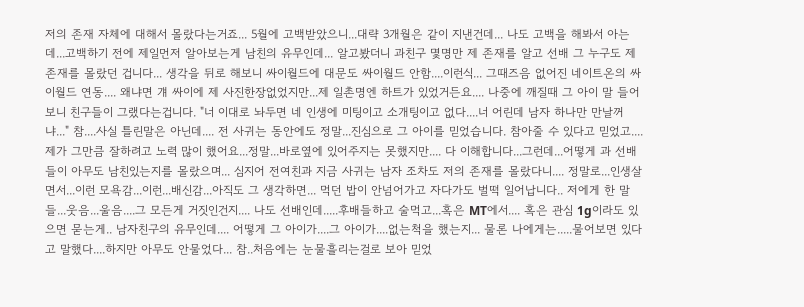저의 존재 자체에 대해서 몰랐다는거죠... 5월에 고백받았으니...대략 3개월은 같이 지낸건데... 나도 고백을 해봐서 아는데...고백하기 전에 제일먼저 알아보는게 남친의 유무인데... 알고봤더니 과친구 몇명만 제 존재를 알고 선배 그 누구도 제 존재를 몰랐던 겁니다... 생각을 뒤로 해보니 싸이월드에 대문도 싸이월드 안함....이런식... 그때즈음 없어진 네이트온의 싸이월드 연동.... 왜냐면 걔 싸이에 제 사진한장없었지만...제 일촌명엔 하트가 있었거든요.... 나중에 깨질때 그 아이 말 들어보니 친구들이 그랬다는겁니다. "너 이대로 놔두면 네 인생에 미팅이고 소개팅이고 없다....너 어린데 남자 하나만 만날꺼냐..." 참....사실 틀린말은 아닌데.... 전 사귀는 동안에도 정말...진심으로 그 아이를 믿었습니다. 참아줄 수 있다고 믿었고.... 제가 그만큼 잘하려고 노력 많이 했어요...정말...바로옆에 있어주지는 못했지만.... 다 이해합니다...그런데...어떻게 과 선배들이 아무도 남친있는지를 몰랐으며... 심지어 전여친과 지금 사귀는 남자 조차도 저의 존재를 몰랐다니.... 정말로...인생살면서...이런 모욕감...이런...배신감...아직도 그 생각하면... 먹던 밥이 안넘어가고 자다가도 벌떡 일어납니다.. 저에게 한 말들...웃음...울음....그 모든게 거짓인건지.... 나도 선배인데.....후배들하고 술먹고...혹은 MT에서.... 혹은 관심 1g이라도 있으면 묻는게.. 남자친구의 유무인데.... 어떻게 그 아이가....그 아이가....없는척을 했는지... 물론 나에게는.....물어보면 있다고 말했다....하지만 아무도 안물었다... 참..처음에는 눈물흘리는걸로 보아 믿었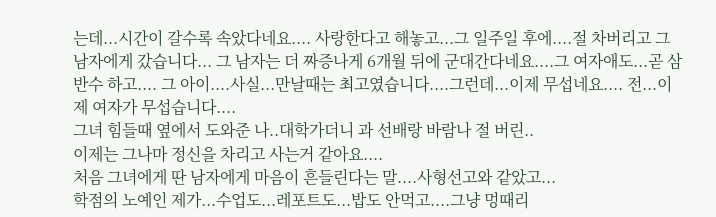는데...시간이 갈수록 속았다네요.... 사랑한다고 해놓고...그 일주일 후에....절 차버리고 그 남자에게 갔습니다... 그 남자는 더 짜증나게 6개월 뒤에 군대간다네요....그 여자애도...곧 삼반수 하고.... 그 아이....사실...만날때는 최고였습니다....그런데...이제 무섭네요.... 전...이제 여자가 무섭습니다....
그녀 힘들때 옆에서 도와준 나..대학가더니 과 선배랑 바람나 절 버린..
이제는 그나마 정신을 차리고 사는거 같아요....
처음 그녀에게 딴 남자에게 마음이 흔들린다는 말....사형선고와 같았고...
학점의 노예인 제가...수업도...레포트도...밥도 안먹고....그냥 멍때리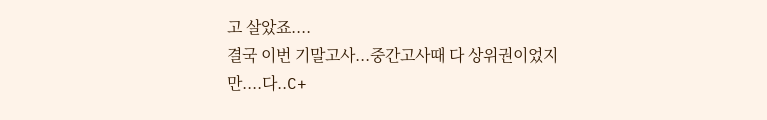고 살았죠....
결국 이번 기말고사...중간고사때 다 상위권이었지만....다..C+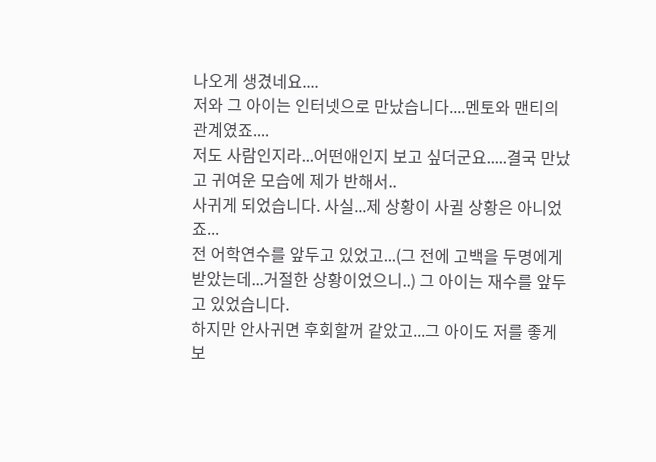나오게 생겼네요....
저와 그 아이는 인터넷으로 만났습니다....멘토와 맨티의 관계였죠....
저도 사람인지라...어떤애인지 보고 싶더군요.....결국 만났고 귀여운 모습에 제가 반해서..
사귀게 되었습니다. 사실...제 상황이 사귈 상황은 아니었죠...
전 어학연수를 앞두고 있었고...(그 전에 고백을 두명에게 받았는데...거절한 상황이었으니..) 그 아이는 재수를 앞두고 있었습니다.
하지만 안사귀면 후회할꺼 같았고...그 아이도 저를 좋게 보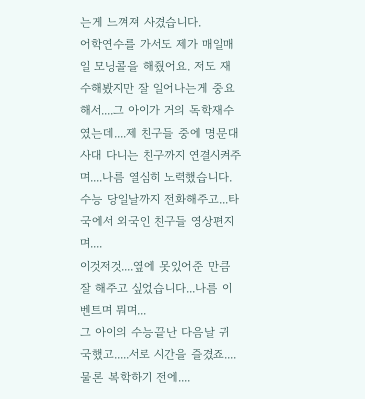는게 느껴져 사겼습니다.
어학연수를 가서도 제가 매일매일 모닝콜을 해줬어요. 저도 재수해봤지만 잘 일어나는게 중요해서....그 아이가 거의 독학재수였는데....제 친구들 중에 명문대 사대 다니는 친구까지 연결시켜주며....나름 열심히 노력했습니다.
수능 당일날까지 전화해주고...타국에서 외국인 친구들 영상편지며....
이것저것....옆에 못있어준 만큼 잘 해주고 싶었습니다...나름 이벤트며 뭐며...
그 아이의 수능끝난 다음날 귀국했고.....서로 시간을 즐겼죠....물론 복학하기 전에....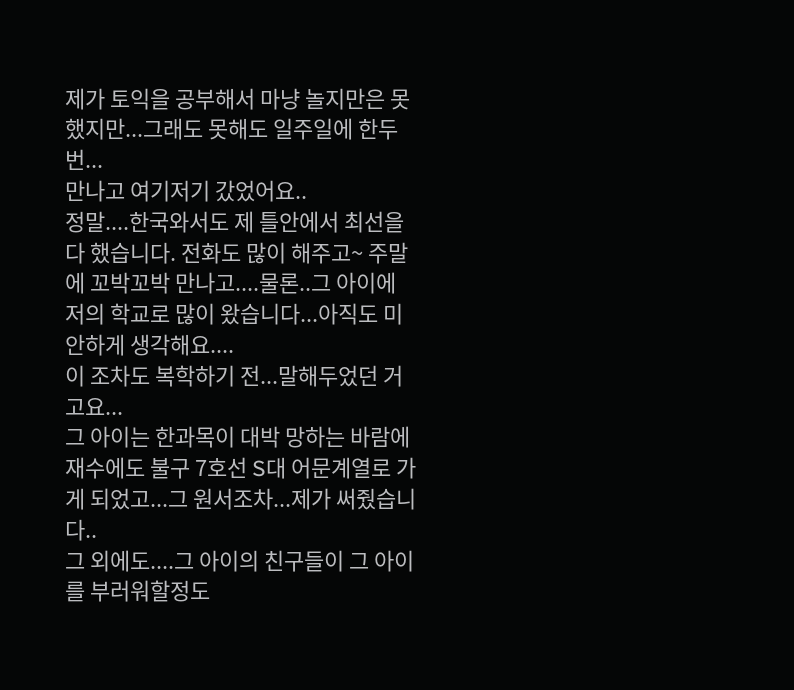제가 토익을 공부해서 마냥 놀지만은 못했지만...그래도 못해도 일주일에 한두번...
만나고 여기저기 갔었어요..
정말....한국와서도 제 틀안에서 최선을 다 했습니다. 전화도 많이 해주고~ 주말에 꼬박꼬박 만나고....물론..그 아이에 저의 학교로 많이 왔습니다...아직도 미안하게 생각해요....
이 조차도 복학하기 전...말해두었던 거고요...
그 아이는 한과목이 대박 망하는 바람에 재수에도 불구 7호선 S대 어문계열로 가게 되었고...그 원서조차...제가 써줬습니다..
그 외에도....그 아이의 친구들이 그 아이를 부러워할정도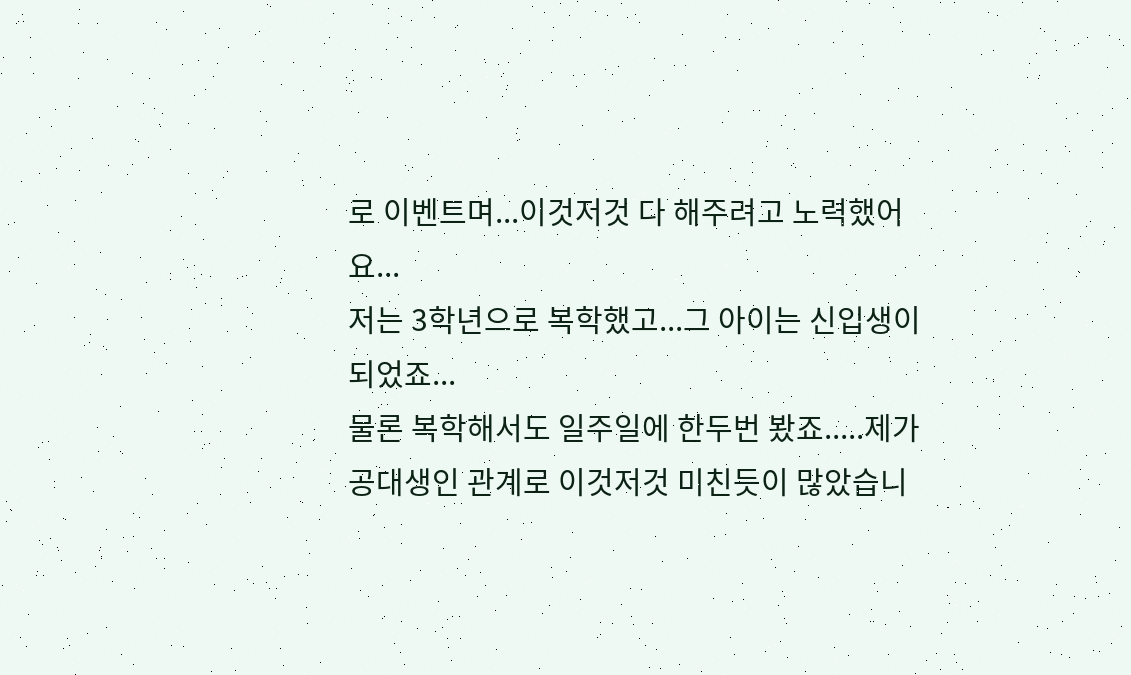로 이벤트며...이것저것 다 해주려고 노력했어요...
저는 3학년으로 복학했고...그 아이는 신입생이 되었죠...
물론 복학해서도 일주일에 한두번 봤죠.....제가 공대생인 관계로 이것저것 미친듯이 많았습니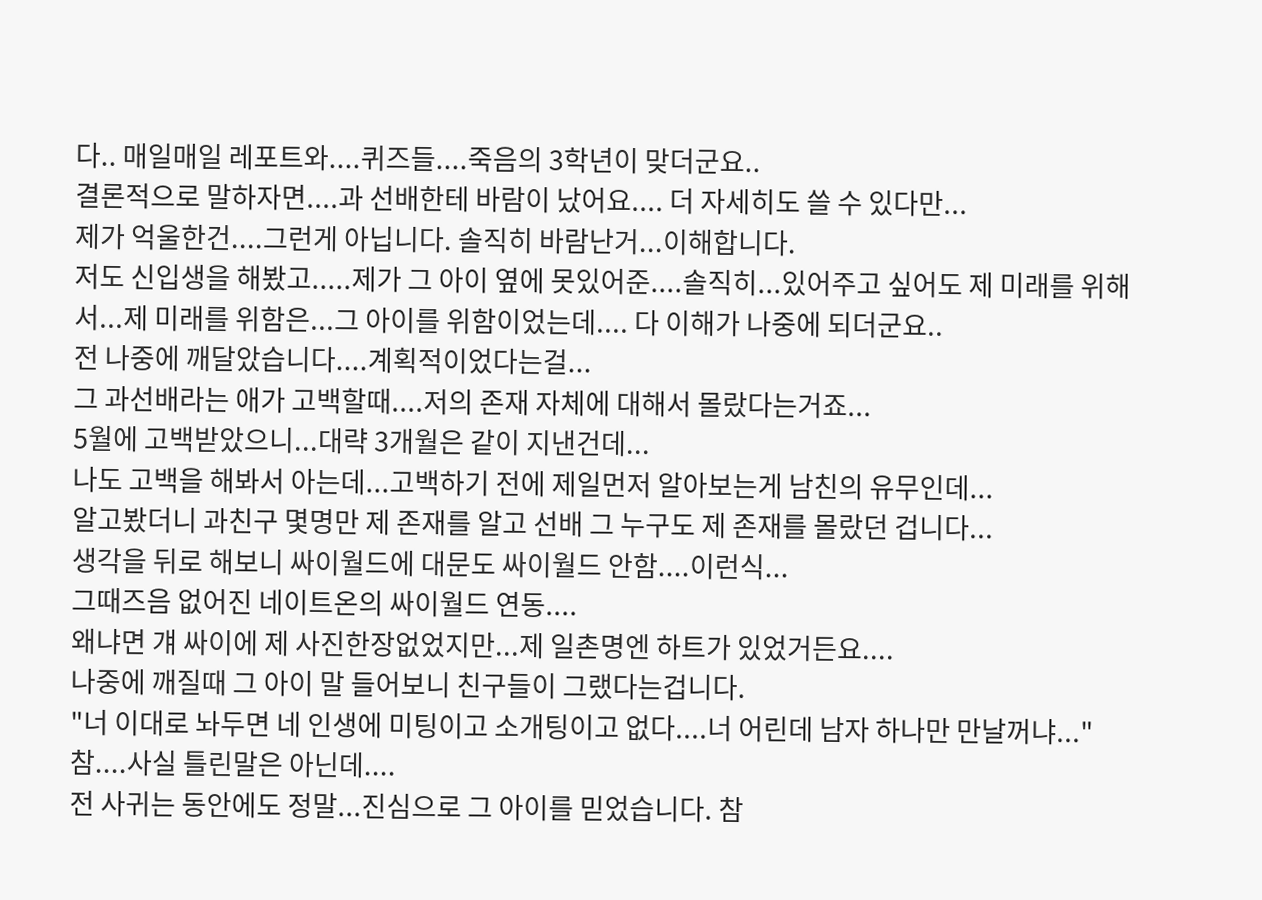다.. 매일매일 레포트와....퀴즈들....죽음의 3학년이 맞더군요..
결론적으로 말하자면....과 선배한테 바람이 났어요.... 더 자세히도 쓸 수 있다만...
제가 억울한건....그런게 아닙니다. 솔직히 바람난거...이해합니다.
저도 신입생을 해봤고.....제가 그 아이 옆에 못있어준....솔직히...있어주고 싶어도 제 미래를 위해서...제 미래를 위함은...그 아이를 위함이었는데.... 다 이해가 나중에 되더군요..
전 나중에 깨달았습니다....계획적이었다는걸...
그 과선배라는 애가 고백할때....저의 존재 자체에 대해서 몰랐다는거죠...
5월에 고백받았으니...대략 3개월은 같이 지낸건데...
나도 고백을 해봐서 아는데...고백하기 전에 제일먼저 알아보는게 남친의 유무인데...
알고봤더니 과친구 몇명만 제 존재를 알고 선배 그 누구도 제 존재를 몰랐던 겁니다...
생각을 뒤로 해보니 싸이월드에 대문도 싸이월드 안함....이런식...
그때즈음 없어진 네이트온의 싸이월드 연동....
왜냐면 걔 싸이에 제 사진한장없었지만...제 일촌명엔 하트가 있었거든요....
나중에 깨질때 그 아이 말 들어보니 친구들이 그랬다는겁니다.
"너 이대로 놔두면 네 인생에 미팅이고 소개팅이고 없다....너 어린데 남자 하나만 만날꺼냐..."
참....사실 틀린말은 아닌데....
전 사귀는 동안에도 정말...진심으로 그 아이를 믿었습니다. 참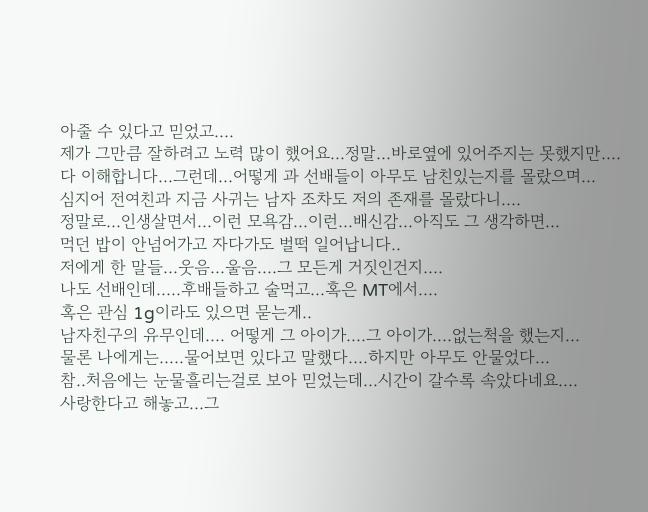아줄 수 있다고 믿었고....
제가 그만큼 잘하려고 노력 많이 했어요...정말...바로옆에 있어주지는 못했지만....
다 이해합니다...그런데...어떻게 과 선배들이 아무도 남친있는지를 몰랐으며...
심지어 전여친과 지금 사귀는 남자 조차도 저의 존재를 몰랐다니....
정말로...인생살면서...이런 모욕감...이런...배신감...아직도 그 생각하면...
먹던 밥이 안넘어가고 자다가도 벌떡 일어납니다..
저에게 한 말들...웃음...울음....그 모든게 거짓인건지....
나도 선배인데.....후배들하고 술먹고...혹은 MT에서....
혹은 관심 1g이라도 있으면 묻는게..
남자친구의 유무인데.... 어떻게 그 아이가....그 아이가....없는척을 했는지...
물론 나에게는.....물어보면 있다고 말했다....하지만 아무도 안물었다...
참..처음에는 눈물흘리는걸로 보아 믿었는데...시간이 갈수록 속았다네요....
사랑한다고 해놓고...그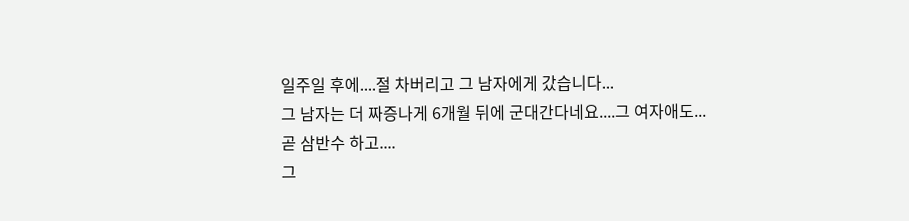일주일 후에....절 차버리고 그 남자에게 갔습니다...
그 남자는 더 짜증나게 6개월 뒤에 군대간다네요....그 여자애도...곧 삼반수 하고....
그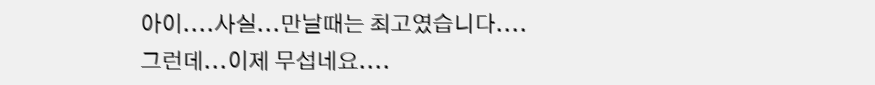아이....사실...만날때는 최고였습니다....그런데...이제 무섭네요....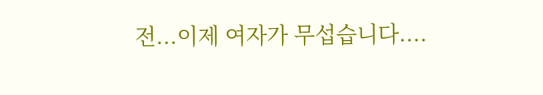전...이제 여자가 무섭습니다....